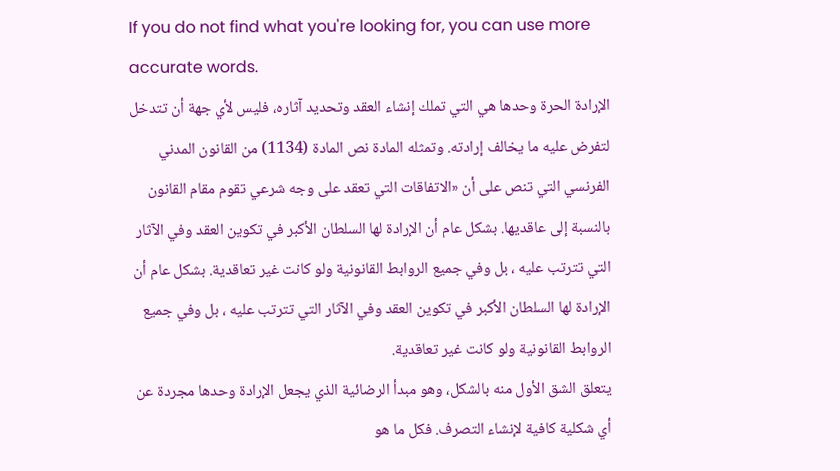If you do not find what you're looking for, you can use more accurate words.
الإرادة الحرة وحدها هي التي تملك إنشاء العقد وتحديد آثاره، فليس لأي جهة أن تتدخل لتفرض عليه ما يخالف إرادته. وتمثله المادة نص المادة (1134) من القانون المدني الفرنسي التي تنص على أن «الاتفاقات التي تعقد على وجه شرعي تقوم مقام القانون بالنسبة إلى عاقديها. بشكل عام أن الإرادة لها السلطان الأكبر في تكوين العقد وفي الآثار التي تترتب عليه ، بل وفي جميع الروابط القانونية ولو كانت غير تعاقدية. بشكل عام أن الإرادة لها السلطان الأكبر في تكوين العقد وفي الآثار التي تترتب عليه ، بل وفي جميع الروابط القانونية ولو كانت غير تعاقدية.
يتعلق الشق الأول منه بالشكل، وهو مبدأ الرضائية الذي يجعل الإرادة وحدها مجردة عن أي شكلية كافية لإنشاء التصرف. فكل ما هو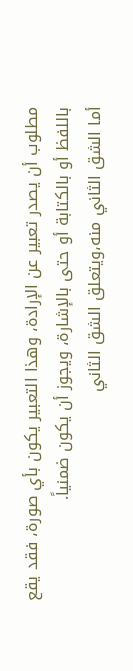مطلوب أن يصدر تعبير عن الإرادة، وهذا التعبير يكون بأي صورة، فقد يقع باللفظ أو بالكتابة أو حتى بالإشارة، ويجوز أن يكون ضمنياً.
أما الشق الثاني منه،ويتعلق الشق الثاني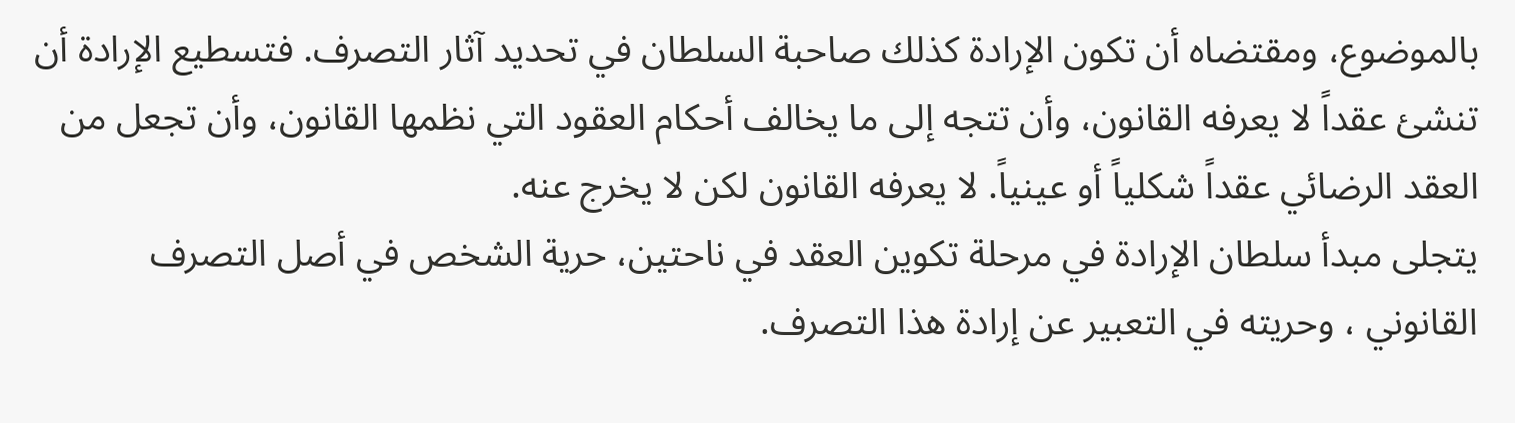بالموضوع، ومقتضاه أن تكون الإرادة كذلك صاحبة السلطان في تحديد آثار التصرف. فتسطيع الإرادة أن تنشئ عقداً لا يعرفه القانون، وأن تتجه إلى ما يخالف أحكام العقود التي نظمها القانون، وأن تجعل من العقد الرضائي عقداً شكلياً أو عينياً. لا يعرفه القانون لكن لا يخرج عنه.
يتجلى مبدأ سلطان الإرادة في مرحلة تكوين العقد في ناحتين، حرية الشخص في أصل التصرف القانوني ، وحريته في التعبير عن إرادة هذا التصرف.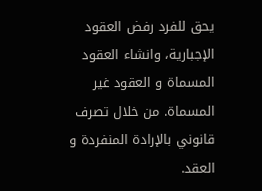يحق للفرد رفض العقود الإجبارية، وانشاء العقود المسماة و العقود غير المسماة. من خلال تصرف قانوني بالإرادة المنفردة و العقد.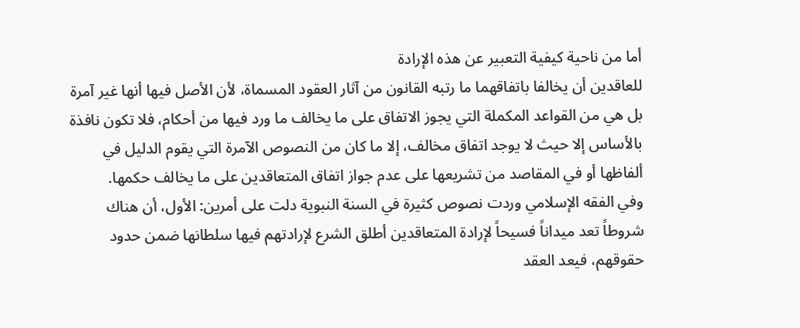أما من ناحية كيفية التعبير عن هذه الإرادة
للعاقدين أن يخالفا باتفاقهما ما رتبه القانون من آثار العقود المسماة، لأن الأصل فيها أنها غير آمرة بل هي من القواعد المكملة التي يجوز الاتفاق على ما يخالف ما ورد فيها من أحكام، فلا تكون نافذة بالأساس إلا حيث لا يوجد اتفاق مخالف، إلا ما كان من النصوص الآمرة التي يقوم الدليل في ألفاظها أو في المقاصد من تشريعها على عدم جواز اتفاق المتعاقدين على ما يخالف حكمها.
وفي الفقه الإسلامي وردت نصوص كثيرة في السنة النبوية دلت على أمرين: الأول، أن هناك شروطاً تعد ميداناً فسيحاً لإرادة المتعاقدين أطلق الشرع لإرادتهم فيها سلطانها ضمن حدود حقوقهم، فيعد العقد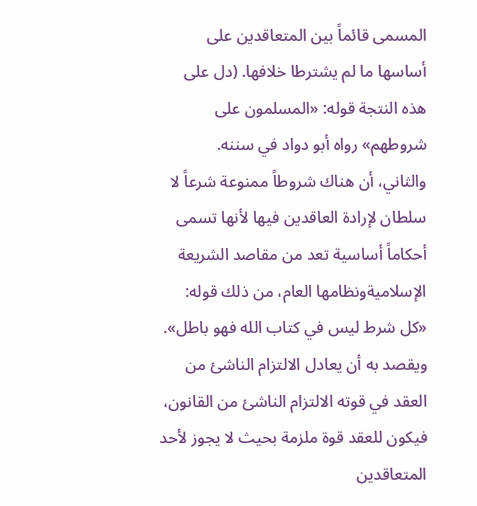المسمى قائماً بين المتعاقدين على أساسها ما لم يشترطا خلافها. (دل على هذه النتجة قوله: «المسلمون على شروطهم» رواه أبو دواد في سننه.
والثاني، أن هناك شروطاً ممنوعة شرعاً لا سلطان لإرادة العاقدين فيها لأنها تسمى أحكاماً أساسية تعد من مقاصد الشريعة الإسلاميةونظامها العام، من ذلك قوله: «كل شرط ليس في كتاب الله فهو باطل».
ويقصد به أن يعادل الالتزام الناشئ من العقد في قوته الالتزام الناشئ من القانون، فيكون للعقد قوة ملزمة بحيث لا يجوز لأحد المتعاقدين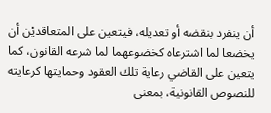أن ينفرد بنقضه أو تعديله، فيتعين على المتعاقديْن أن يخضعا لما اشترعاه كخضوعهما لما شرعه القانون، كما يتعين على القاضي رعاية تلك العقود وحمايتها كرعايته للنصوص القانونية، بمعنى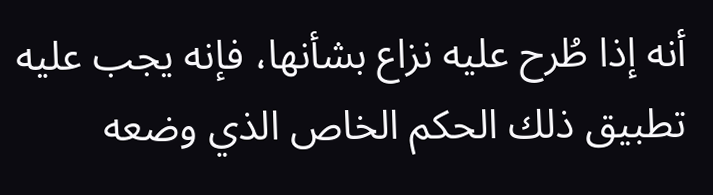أنه إذا طُرح عليه نزاع بشأنها، فإنه يجب عليه تطبيق ذلك الحكم الخاص الذي وضعه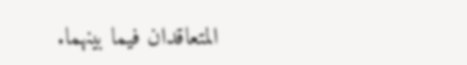المتعاقدان فيما بينهما.